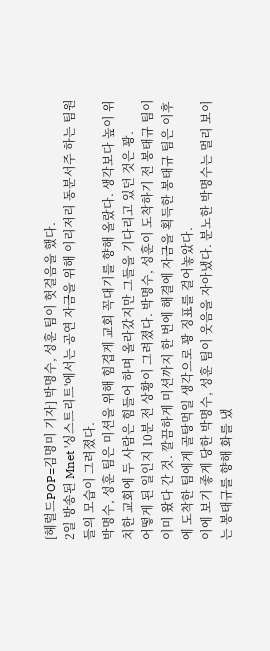[헤럴드POP=김명미 기자] 박명수, 성훈 팀이 헛걸음을 했다.
2일 방송된 Mnet '싱스트리트'에서는 공연 자금을 위해 이리저리 동분서주 하는 팀원들의 모습이 그려졌다.
박명수, 성훈 팀은 미션을 위해 힘겹게 교회 꼭대기를 향해 올랐다. 생각보다 높이 위치한 교회에 두 사람은 힘들어 하며 올라갔지만 그들을 기다리고 있던 것은 꽝.
어떻게 된 일인지 10분 전 상황이 그려졌다. 박명수, 성훈이 도착하기 전 봉태규 팀이 이미 왔다 간 것. 깔끔하게 미션까지 한 번에 해결에 자금을 획득한 봉태규 팀은 이후에 도착한 팀에게 골탕먹일 생각으로 꽝 징표를 걸어놓았다.
이에 보기 좋게 당한 박명수, 성훈 팀이 웃음을 자아냈다. 분노한 박명수는 멀리 보이는 봉태규를 향해 화를 냈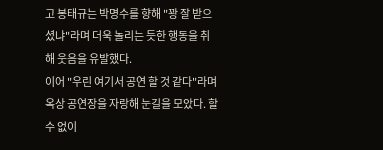고 봉태규는 박명수를 향해 "꽝 잘 받으셨냐"라며 더욱 놀리는 듯한 행동을 취해 웃음을 유발했다.
이어 "우린 여기서 공연 할 것 같다"라며 옥상 공연장을 자랑해 눈길을 모았다. 할 수 없이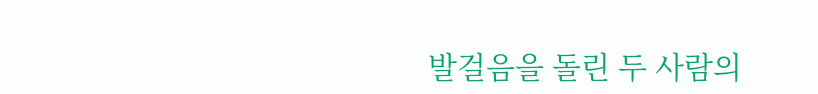발걸음을 돌린 두 사람의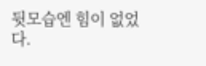뒷모습엔 힘이 없었다.